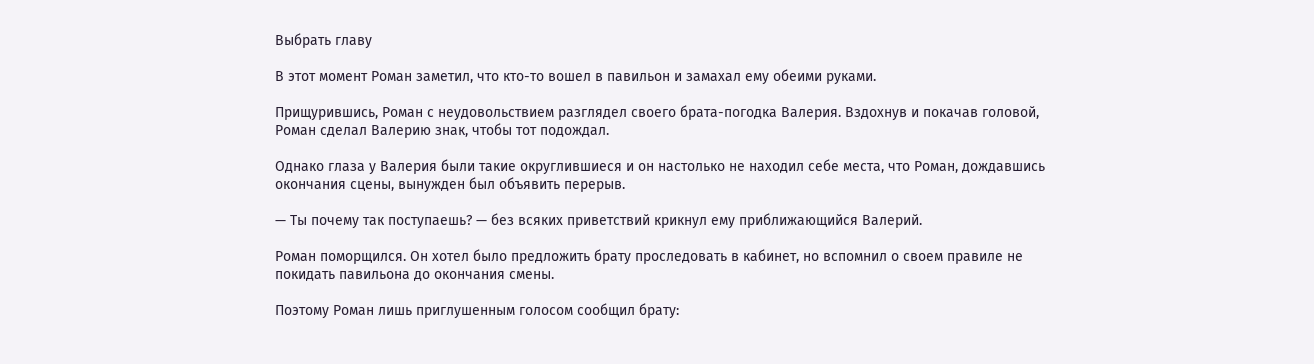Выбрать главу

В этот момент Роман заметил, что кто-то вошел в павильон и замахал ему обеими руками.

Прищурившись, Роман с неудовольствием разглядел своего брата-погодка Валерия. Вздохнув и покачав головой, Роман сделал Валерию знак, чтобы тот подождал.

Однако глаза у Валерия были такие округлившиеся и он настолько не находил себе места, что Роман, дождавшись окончания сцены, вынужден был объявить перерыв.

— Ты почему так поступаешь? — без всяких приветствий крикнул ему приближающийся Валерий.

Роман поморщился. Он хотел было предложить брату проследовать в кабинет, но вспомнил о своем правиле не покидать павильона до окончания смены.

Поэтому Роман лишь приглушенным голосом сообщил брату: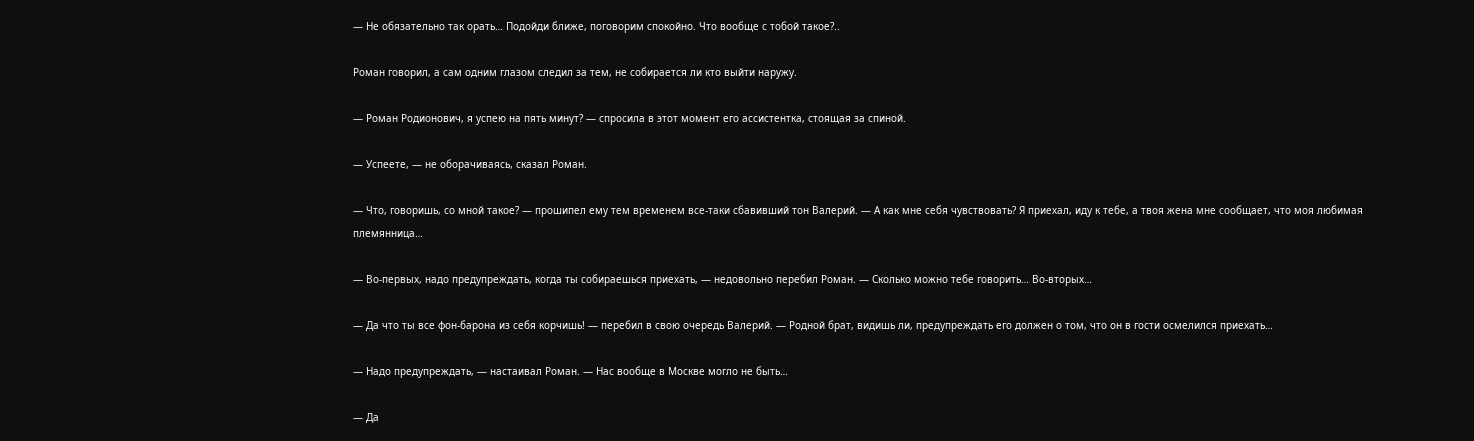— Не обязательно так орать… Подойди ближе, поговорим спокойно. Что вообще с тобой такое?..

Роман говорил, а сам одним глазом следил за тем, не собирается ли кто выйти наружу.

— Роман Родионович, я успею на пять минут? — спросила в этот момент его ассистентка, стоящая за спиной.

— Успеете, — не оборачиваясь, сказал Роман.

— Что, говоришь, со мной такое? — прошипел ему тем временем все-таки сбавивший тон Валерий. — А как мне себя чувствовать? Я приехал, иду к тебе, а твоя жена мне сообщает, что моя любимая племянница…

— Во-первых, надо предупреждать, когда ты собираешься приехать, — недовольно перебил Роман. — Сколько можно тебе говорить… Во-вторых…

— Да что ты все фон-барона из себя корчишь! — перебил в свою очередь Валерий. — Родной брат, видишь ли, предупреждать его должен о том, что он в гости осмелился приехать…

— Надо предупреждать, — настаивал Роман. — Нас вообще в Москве могло не быть…

— Да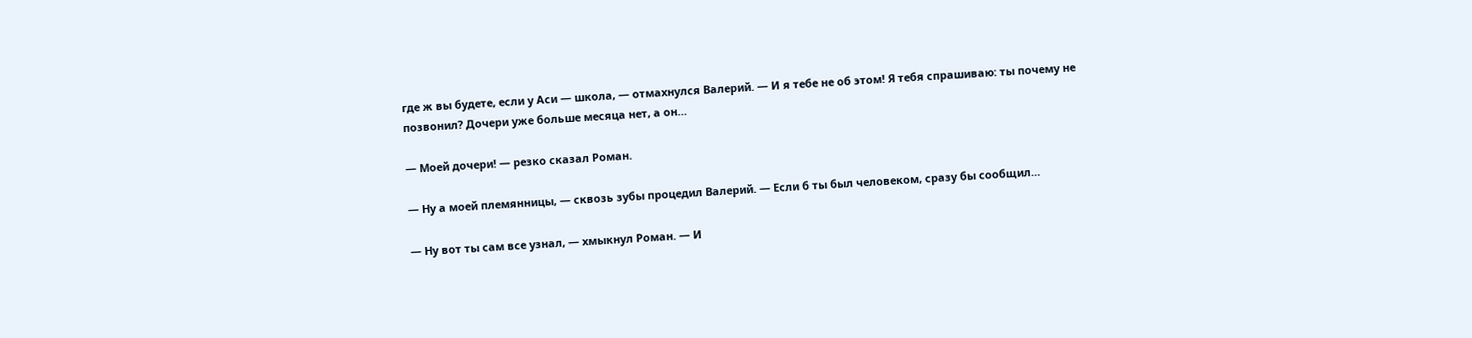где ж вы будете, если у Аси — школа, — отмахнулся Валерий. — И я тебе не об этом! Я тебя спрашиваю: ты почему не позвонил? Дочери уже больше месяца нет, а он…

— Моей дочери! — резко сказал Роман.

— Ну а моей племянницы, — сквозь зубы процедил Валерий. — Если б ты был человеком, сразу бы сообщил…

— Ну вот ты сам все узнал, — хмыкнул Роман. — И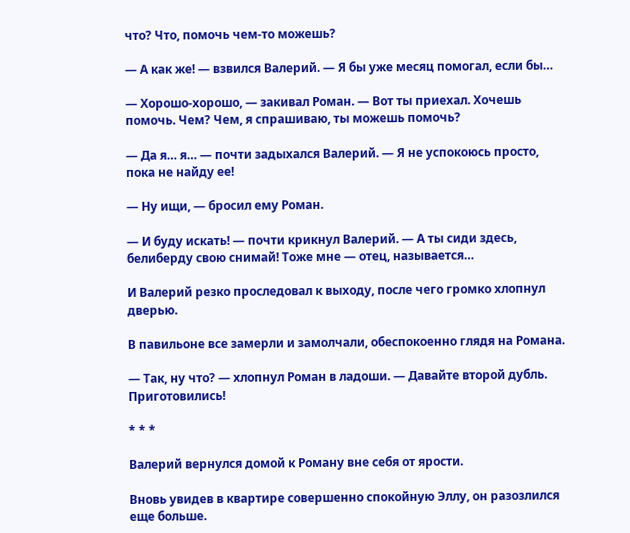что? Что, помочь чем-то можешь?

— А как же! — взвился Валерий. — Я бы уже месяц помогал, если бы…

— Хорошо-хорошо, — закивал Роман. — Вот ты приехал. Хочешь помочь. Чем? Чем, я спрашиваю, ты можешь помочь?

— Да я… я… — почти задыхался Валерий. — Я не успокоюсь просто, пока не найду ее!

— Ну ищи, — бросил ему Роман.

— И буду искать! — почти крикнул Валерий. — А ты сиди здесь, белиберду свою снимай! Тоже мне — отец, называется…

И Валерий резко проследовал к выходу, после чего громко хлопнул дверью.

В павильоне все замерли и замолчали, обеспокоенно глядя на Романа.

— Так, ну что? — хлопнул Роман в ладоши. — Давайте второй дубль. Приготовились!

* * *

Валерий вернулся домой к Роману вне себя от ярости.

Вновь увидев в квартире совершенно спокойную Эллу, он разозлился еще больше.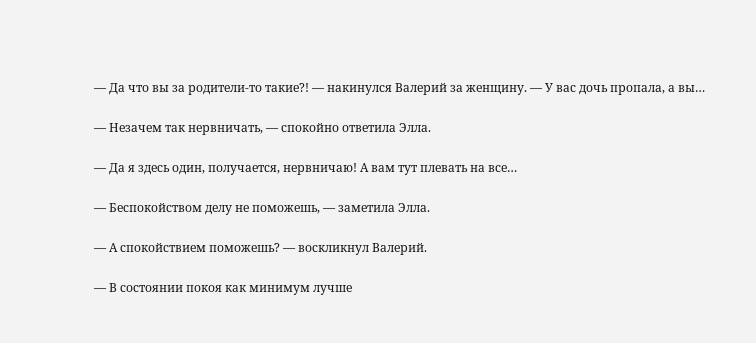— Да что вы за родители-то такие?! — накинулся Валерий за женщину. — У вас дочь пропала, а вы…

— Незачем так нервничать, — спокойно ответила Элла.

— Да я здесь один, получается, нервничаю! А вам тут плевать на все…

— Беспокойством делу не поможешь, — заметила Элла.

— А спокойствием поможешь? — воскликнул Валерий.

— В состоянии покоя как минимум лучше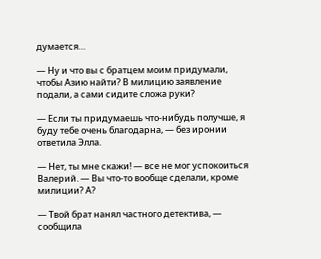думается…

— Ну и что вы с братцем моим придумали, чтобы Азию найти? В милицию заявление подали, а сами сидите сложа руки?

— Если ты придумаешь что-нибудь получше, я буду тебе очень благодарна, — без иронии ответила Элла.

— Нет, ты мне скажи! — все не мог успокоиться Валерий. — Вы что-то вообще сделали, кроме милиции? А?

— Твой брат нанял частного детектива, — сообщила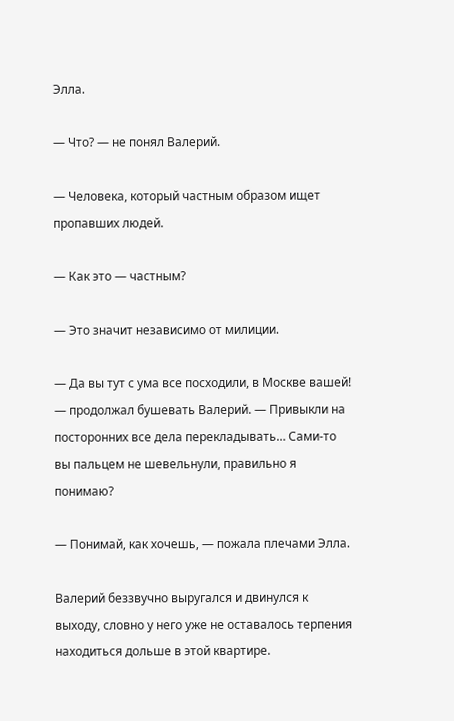Элла.

— Что? — не понял Валерий.

— Человека, который частным образом ищет пропавших людей.

— Как это — частным?

— Это значит независимо от милиции.

— Да вы тут с ума все посходили, в Москве вашей! — продолжал бушевать Валерий. — Привыкли на посторонних все дела перекладывать… Сами-то вы пальцем не шевельнули, правильно я понимаю?

— Понимай, как хочешь, — пожала плечами Элла.

Валерий беззвучно выругался и двинулся к выходу, словно у него уже не оставалось терпения находиться дольше в этой квартире.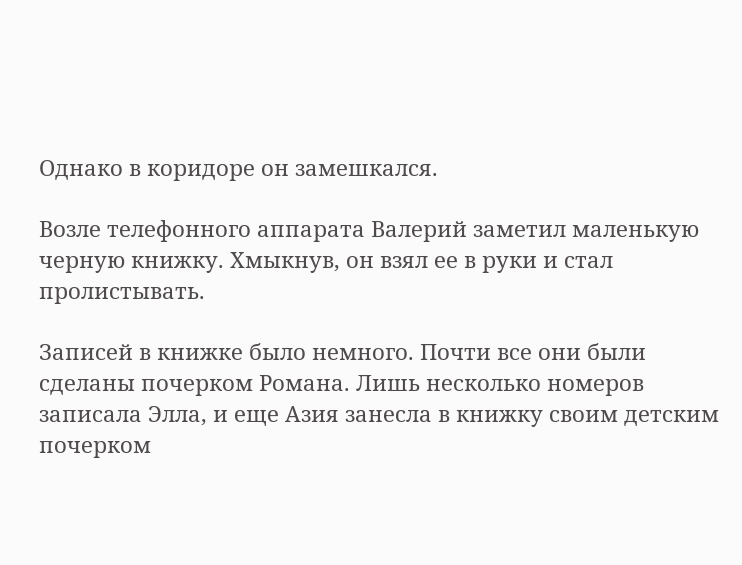Однако в коридоре он замешкался.

Возле телефонного аппарата Валерий заметил маленькую черную книжку. Хмыкнув, он взял ее в руки и стал пролистывать.

Записей в книжке было немного. Почти все они были сделаны почерком Романа. Лишь несколько номеров записала Элла, и еще Азия занесла в книжку своим детским почерком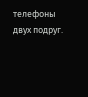телефоны двух подруг.